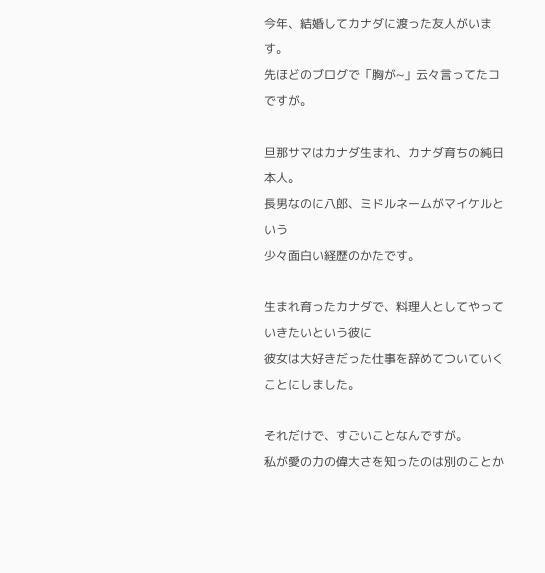今年、結婚してカナダに渡った友人がいます。
先ほどのブログで「胸が~」云々言ってたコですが。

旦那サマはカナダ生まれ、カナダ育ちの純日本人。
長男なのに八郎、ミドルネームがマイケルという
少々面白い経歴のかたです。

生まれ育ったカナダで、料理人としてやっていきたいという彼に
彼女は大好きだった仕事を辞めてついていくことにしました。

それだけで、すごいことなんですが。
私が愛の力の偉大さを知ったのは別のことか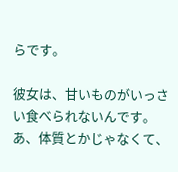らです。

彼女は、甘いものがいっさい食べられないんです。
あ、体質とかじゃなくて、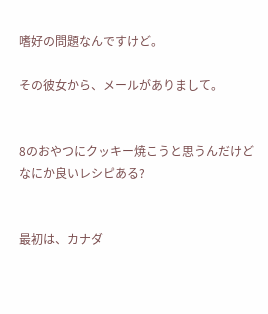嗜好の問題なんですけど。

その彼女から、メールがありまして。


8のおやつにクッキー焼こうと思うんだけど
なにか良いレシピある?


最初は、カナダ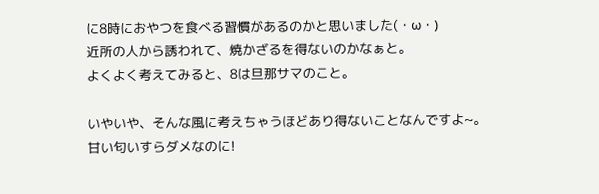に8時におやつを食べる習慣があるのかと思いました(・ω・)
近所の人から誘われて、焼かざるを得ないのかなぁと。
よくよく考えてみると、8は旦那サマのこと。

いやいや、そんな風に考えちゃうほどあり得ないことなんですよ~。
甘い匂いすらダメなのに!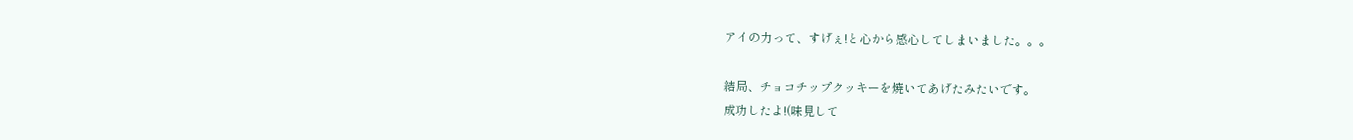アイの力って、すげぇ!と心から感心してしまいました。。。

結局、チョコチップクッキーを焼いてあげたみたいです。
成功したよ!(味見して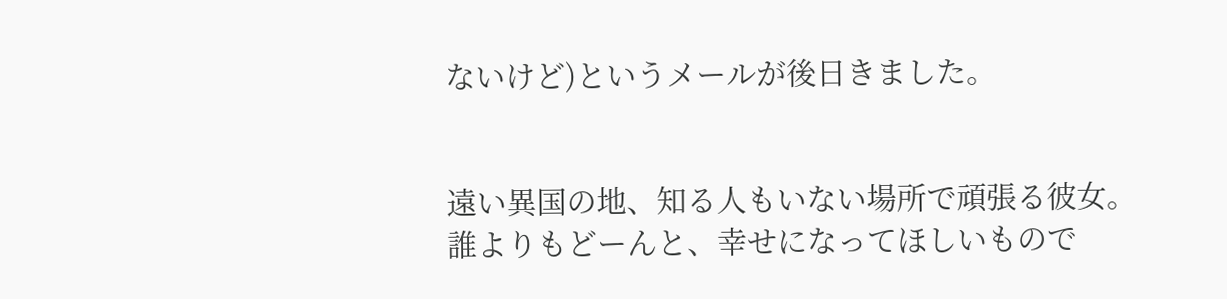ないけど)というメールが後日きました。


遠い異国の地、知る人もいない場所で頑張る彼女。
誰よりもどーんと、幸せになってほしいもので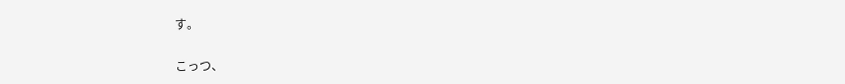す。


こっつ、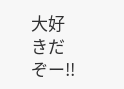大好きだぞー!!